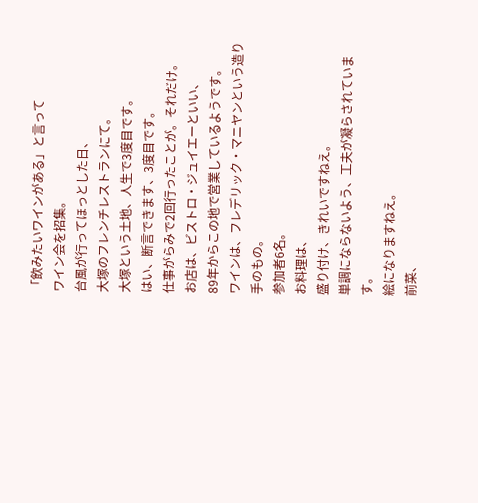「飲みたいワインがある」と言って
ワイン会を招集。
台風が行ってほっとした日、
大塚のフレンチレストランにて。
大塚という土地、人生で3度目です。
はい、断言できます、3度目です。
仕事がらみで2回行ったことが。それだけ。
お店は、ビストロ・ジュイエーといい、
89年からこの地で営業しているようです。
ワインは、フレデリック・マニヤンという造り手のもの。
参加者6名。
お料理は、
盛り付け、きれいですねえ。
単調にならないよう、工夫が凝らされています。
絵になりますねえ。
前菜、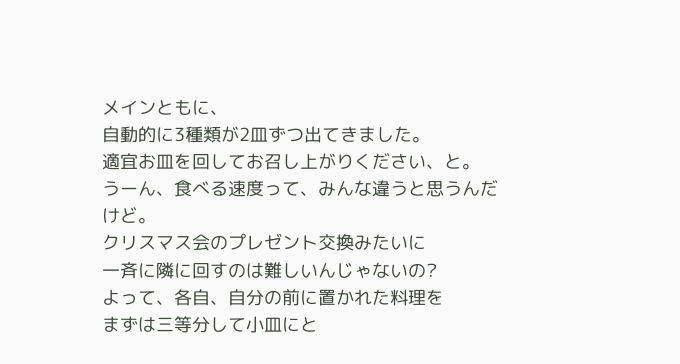メインともに、
自動的に3種類が2皿ずつ出てきました。
適宜お皿を回してお召し上がりください、と。
うーん、食べる速度って、みんな違うと思うんだけど。
クリスマス会のプレゼント交換みたいに
一斉に隣に回すのは難しいんじゃないの?
よって、各自、自分の前に置かれた料理を
まずは三等分して小皿にと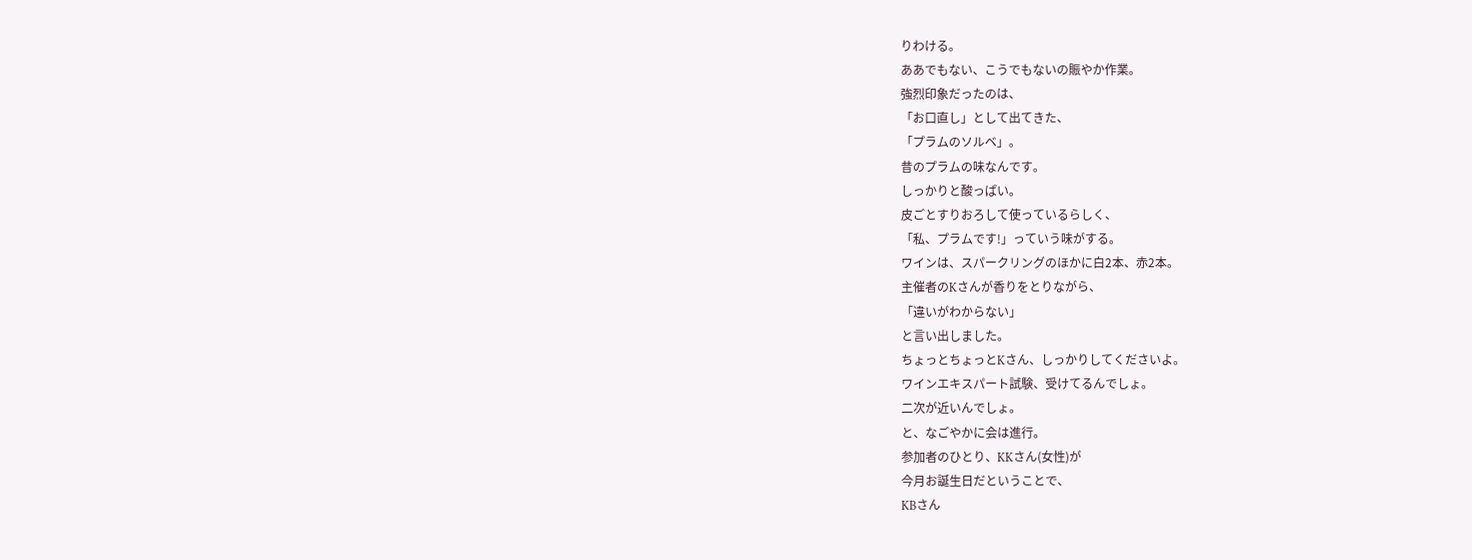りわける。
ああでもない、こうでもないの賑やか作業。
強烈印象だったのは、
「お口直し」として出てきた、
「プラムのソルベ」。
昔のプラムの味なんです。
しっかりと酸っぱい。
皮ごとすりおろして使っているらしく、
「私、プラムです!」っていう味がする。
ワインは、スパークリングのほかに白2本、赤2本。
主催者のKさんが香りをとりながら、
「違いがわからない」
と言い出しました。
ちょっとちょっとKさん、しっかりしてくださいよ。
ワインエキスパート試験、受けてるんでしょ。
二次が近いんでしょ。
と、なごやかに会は進行。
参加者のひとり、KKさん(女性)が
今月お誕生日だということで、
KBさん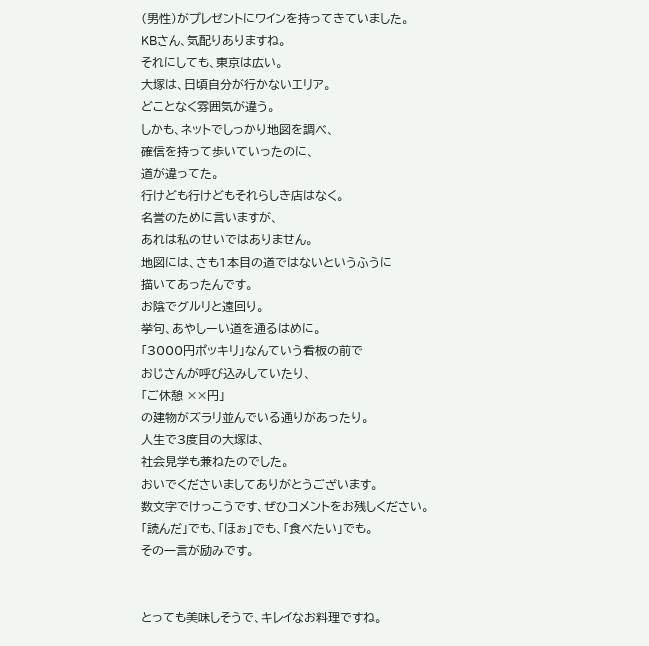(男性)がプレゼントにワインを持ってきていました。
KBさん、気配りありますね。
それにしても、東京は広い。
大塚は、日頃自分が行かないエリア。
どことなく雰囲気が違う。
しかも、ネットでしっかり地図を調べ、
確信を持って歩いていったのに、
道が違ってた。
行けども行けどもそれらしき店はなく。
名誉のために言いますが、
あれは私のせいではありません。
地図には、さも1本目の道ではないというふうに
描いてあったんです。
お陰でグルリと遠回り。
挙句、あやしーい道を通るはめに。
「3000円ポッキリ」なんていう看板の前で
おじさんが呼び込みしていたり、
「ご休憩 ××円」
の建物がズラリ並んでいる通りがあったり。
人生で3度目の大塚は、
社会見学も兼ねたのでした。
おいでくださいましてありがとうございます。
数文字でけっこうです、ぜひコメントをお残しください。
「読んだ」でも、「ほぉ」でも、「食べたい」でも。
その一言が励みです。


とっても美味しそうで、キレイなお料理ですね。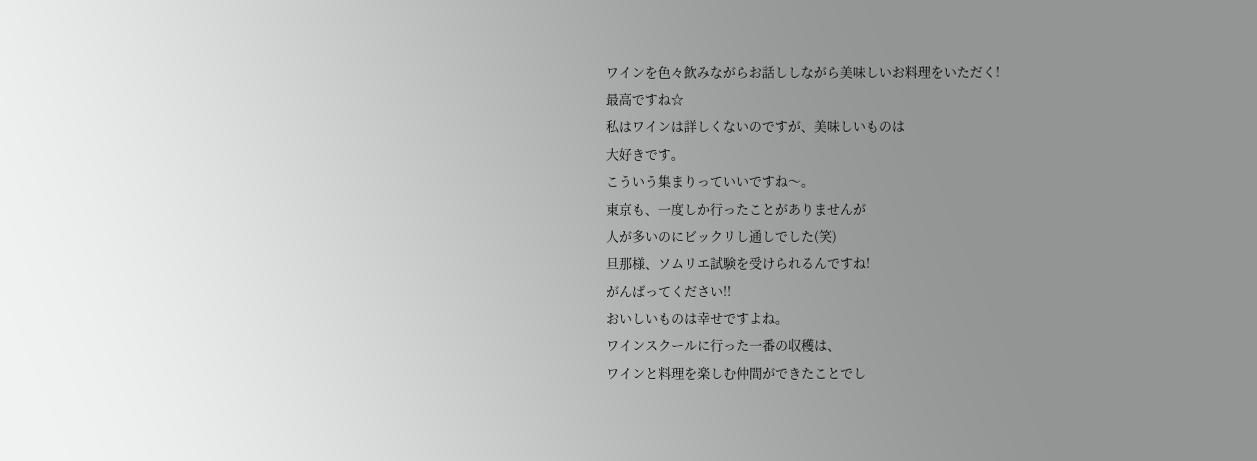ワインを色々飲みながらお話ししながら美味しいお料理をいただく!
最高ですね☆
私はワインは詳しくないのですが、美味しいものは
大好きです。
こういう集まりっていいですね〜。
東京も、一度しか行ったことがありませんが
人が多いのにビックリし通しでした(笑)
旦那様、ソムリエ試験を受けられるんですね!
がんばってください!!
おいしいものは幸せですよね。
ワインスクールに行った一番の収穫は、
ワインと料理を楽しむ仲間ができたことでし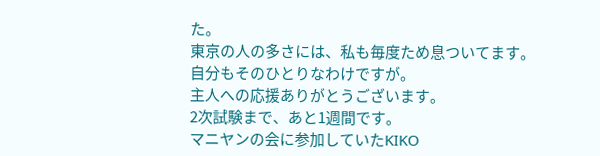た。
東京の人の多さには、私も毎度ため息ついてます。
自分もそのひとりなわけですが。
主人への応援ありがとうございます。
2次試験まで、あと1週間です。
マニヤンの会に参加していたKIKO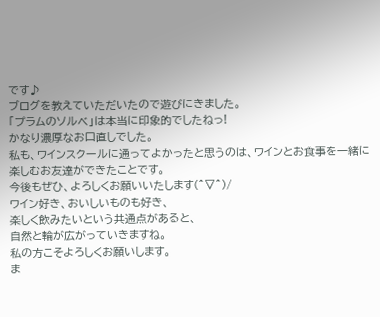です♪
ブログを教えていただいたので遊びにきました。
「プラムのソルベ」は本当に印象的でしたねっ!
かなり濃厚なお口直しでした。
私も、ワインスクールに通ってよかったと思うのは、ワインとお食事を一緒に楽しむお友達ができたことです。
今後もぜひ、よろしくお願いいたします(^▽^)/
ワイン好き、おいしいものも好き、
楽しく飲みたいという共通点があると、
自然と輪が広がっていきますね。
私の方こそよろしくお願いします。
ま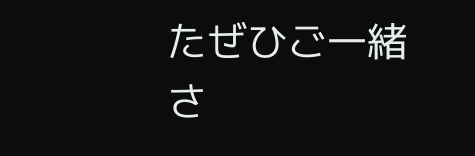たぜひご一緒さ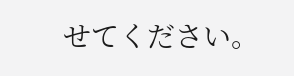せてください。